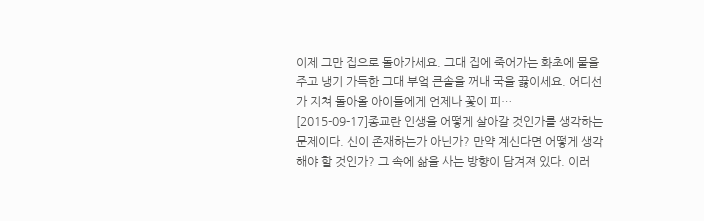이제 그만 집으로 돌아가세요. 그대 집에 죽어가는 화초에 물을 주고 냉기 가득한 그대 부엌 큰솥을 꺼내 국을 끓이세요. 어디선가 지쳐 돌아올 아이들에게 언제나 꽃이 피…
[2015-09-17]종교란 인생을 어떻게 살아갈 것인가를 생각하는 문제이다. 신이 존재하는가 아닌가? 만약 계신다면 어떻게 생각해야 할 것인가? 그 속에 삶을 사는 방향이 담겨져 있다. 이러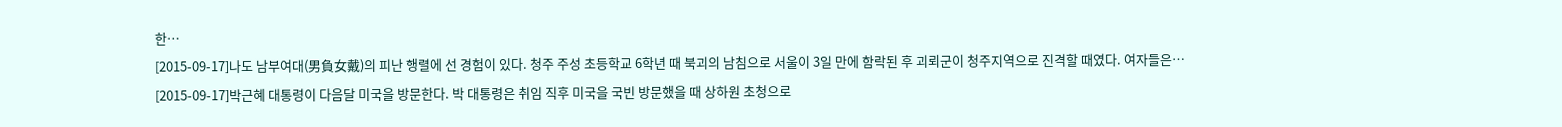한…
[2015-09-17]나도 남부여대(男負女戴)의 피난 행렬에 선 경험이 있다. 청주 주성 초등학교 6학년 때 북괴의 남침으로 서울이 3일 만에 함락된 후 괴뢰군이 청주지역으로 진격할 때였다. 여자들은…
[2015-09-17]박근혜 대통령이 다음달 미국을 방문한다. 박 대통령은 취임 직후 미국을 국빈 방문했을 때 상하원 초청으로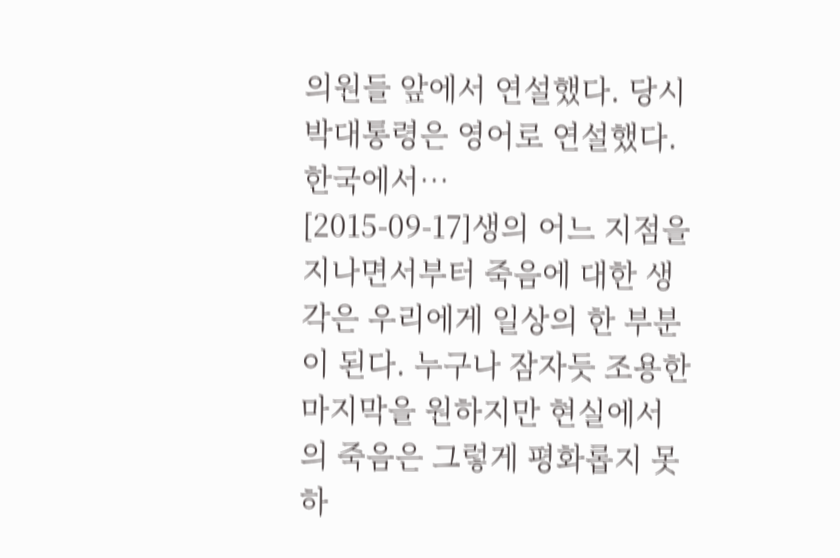의원들 앞에서 연설했다. 당시 박대통령은 영어로 연설했다. 한국에서…
[2015-09-17]생의 어느 지점을 지나면서부터 죽음에 대한 생각은 우리에게 일상의 한 부분이 된다. 누구나 잠자듯 조용한 마지막을 원하지만 현실에서의 죽음은 그렇게 평화롭지 못하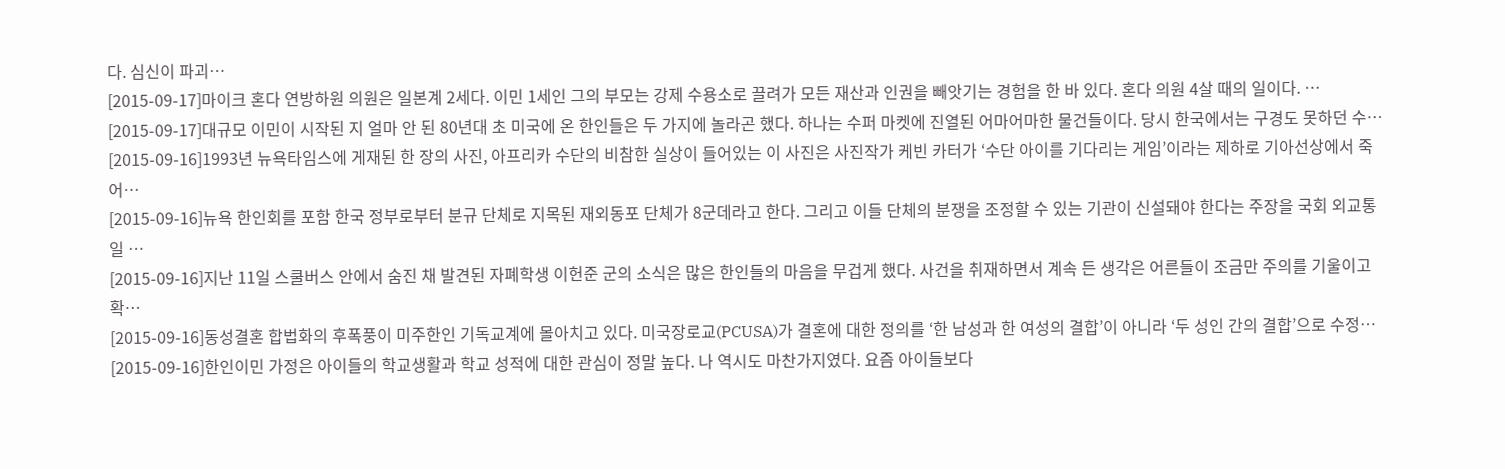다. 심신이 파괴…
[2015-09-17]마이크 혼다 연방하원 의원은 일본계 2세다. 이민 1세인 그의 부모는 강제 수용소로 끌려가 모든 재산과 인권을 빼앗기는 경험을 한 바 있다. 혼다 의원 4살 때의 일이다. …
[2015-09-17]대규모 이민이 시작된 지 얼마 안 된 80년대 초 미국에 온 한인들은 두 가지에 놀라곤 했다. 하나는 수퍼 마켓에 진열된 어마어마한 물건들이다. 당시 한국에서는 구경도 못하던 수…
[2015-09-16]1993년 뉴욕타임스에 게재된 한 장의 사진, 아프리카 수단의 비참한 실상이 들어있는 이 사진은 사진작가 케빈 카터가 ‘수단 아이를 기다리는 게임’이라는 제하로 기아선상에서 죽어…
[2015-09-16]뉴욕 한인회를 포함 한국 정부로부터 분규 단체로 지목된 재외동포 단체가 8군데라고 한다. 그리고 이들 단체의 분쟁을 조정할 수 있는 기관이 신설돼야 한다는 주장을 국회 외교통일 …
[2015-09-16]지난 11일 스쿨버스 안에서 숨진 채 발견된 자폐학생 이헌준 군의 소식은 많은 한인들의 마음을 무겁게 했다. 사건을 취재하면서 계속 든 생각은 어른들이 조금만 주의를 기울이고 확…
[2015-09-16]동성결혼 합법화의 후폭풍이 미주한인 기독교계에 몰아치고 있다. 미국장로교(PCUSA)가 결혼에 대한 정의를 ‘한 남성과 한 여성의 결합’이 아니라 ‘두 성인 간의 결합’으로 수정…
[2015-09-16]한인이민 가정은 아이들의 학교생활과 학교 성적에 대한 관심이 정말 높다. 나 역시도 마찬가지였다. 요즘 아이들보다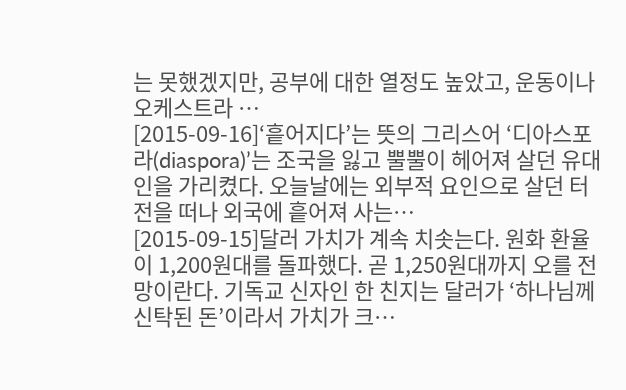는 못했겠지만, 공부에 대한 열정도 높았고, 운동이나 오케스트라 …
[2015-09-16]‘흩어지다’는 뜻의 그리스어 ‘디아스포라(diaspora)’는 조국을 잃고 뿔뿔이 헤어져 살던 유대인을 가리켰다. 오늘날에는 외부적 요인으로 살던 터전을 떠나 외국에 흩어져 사는…
[2015-09-15]달러 가치가 계속 치솟는다. 원화 환율이 1,200원대를 돌파했다. 곧 1,250원대까지 오를 전망이란다. 기독교 신자인 한 친지는 달러가 ‘하나님께 신탁된 돈’이라서 가치가 크…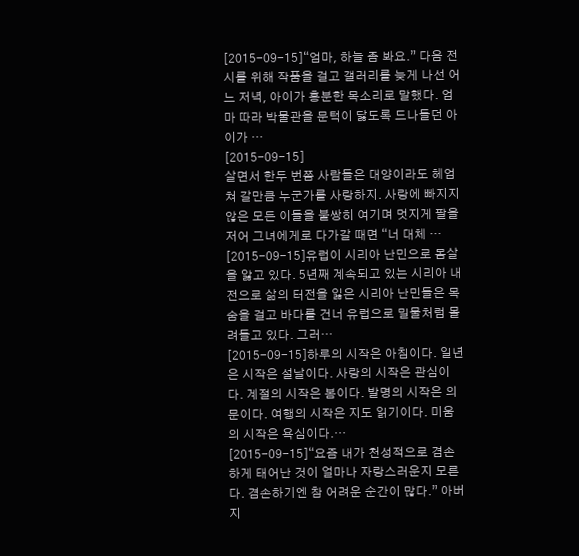[2015-09-15]“엄마, 하늘 좀 봐요.” 다음 전시를 위해 작품을 걸고 갤러리를 늦게 나선 어느 저녁, 아이가 흥분한 목소리로 말했다. 엄마 따라 박물관을 문턱이 닳도록 드나들던 아이가 …
[2015-09-15]
살면서 한두 번쯤 사람들은 대양이라도 헤엄쳐 갈만큼 누군가를 사랑하지. 사랑에 빠지지 않은 모든 이들을 불쌍히 여기며 멋지게 팔을 저어 그녀에게로 다가갈 때면 “너 대체 …
[2015-09-15]유럽이 시리아 난민으로 몸살을 앓고 있다. 5년째 계속되고 있는 시리아 내전으로 삶의 터전을 잃은 시리아 난민들은 목숨을 걸고 바다를 건너 유럽으로 밀물처럼 몰려들고 있다. 그러…
[2015-09-15]하루의 시작은 아침이다. 일년은 시작은 설날이다. 사랑의 시작은 관심이다. 계절의 시작은 봄이다. 발명의 시작은 의문이다. 여행의 시작은 지도 읽기이다. 미움의 시작은 욕심이다.…
[2015-09-15]“요즘 내가 천성적으로 겸손하게 태어난 것이 얼마나 자랑스러운지 모른다. 겸손하기엔 참 어려운 순간이 많다.” 아버지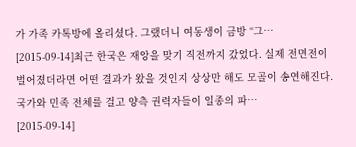가 가족 카톡방에 올리셨다. 그랬더니 여동생이 금방 “그…
[2015-09-14]최근 한국은 재앙을 맞기 직전까지 갔었다. 실제 전면전이 벌어졌더라면 어떤 결과가 왔을 것인지 상상만 해도 모골이 송연해진다. 국가와 민족 전체를 걸고 양측 권력자들이 일종의 파…
[2015-09-14]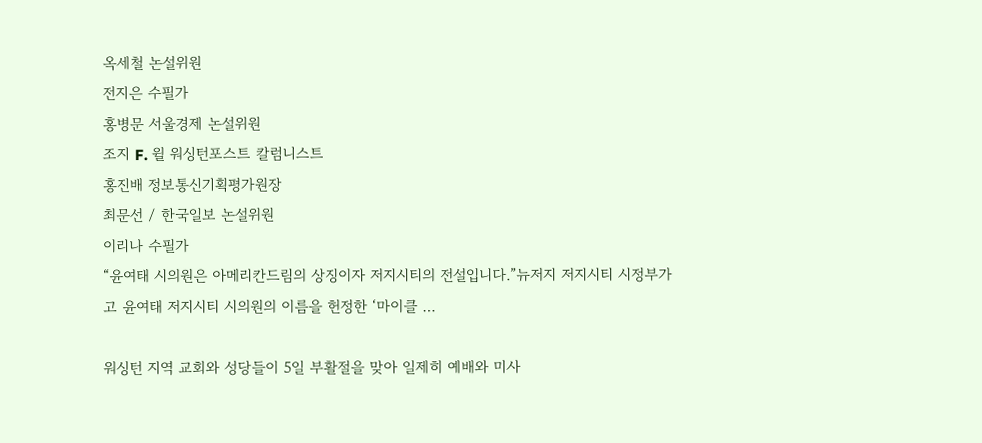옥세철 논설위원
전지은 수필가
홍병문 서울경제 논설위원
조지 F. 윌 워싱턴포스트 칼럼니스트
홍진배 정보통신기획평가원장
최문선 / 한국일보 논설위원
이리나 수필가
“윤여태 시의원은 아메리칸드림의 상징이자 저지시티의 전설입니다.”뉴저지 저지시티 시정부가 고 윤여태 저지시티 시의원의 이름을 헌정한 ‘마이클 …

워싱턴 지역 교회와 성당들이 5일 부활절을 맞아 일제히 예배와 미사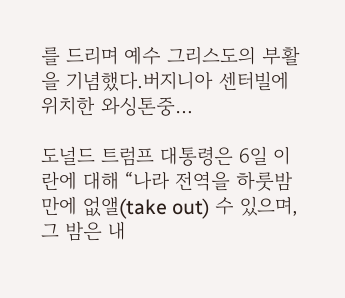를 드리며 예수 그리스도의 부활을 기념했다.버지니아 센터빌에 위치한 와싱톤중…

도널드 트럼프 대통령은 6일 이란에 대해 “나라 전역을 하룻밤 만에 없앨(take out) 수 있으며, 그 밤은 내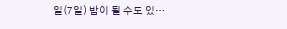일(7일) 밤이 될 수도 있…